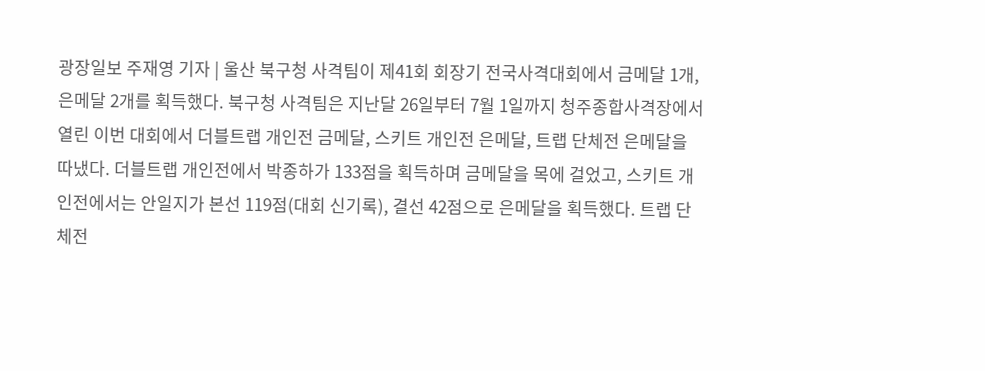광장일보 주재영 기자 | 울산 북구청 사격팀이 제41회 회장기 전국사격대회에서 금메달 1개, 은메달 2개를 획득했다. 북구청 사격팀은 지난달 26일부터 7월 1일까지 청주종합사격장에서 열린 이번 대회에서 더블트랩 개인전 금메달, 스키트 개인전 은메달, 트랩 단체전 은메달을 따냈다. 더블트랩 개인전에서 박종하가 133점을 획득하며 금메달을 목에 걸었고, 스키트 개인전에서는 안일지가 본선 119점(대회 신기록), 결선 42점으로 은메달을 획득했다. 트랩 단체전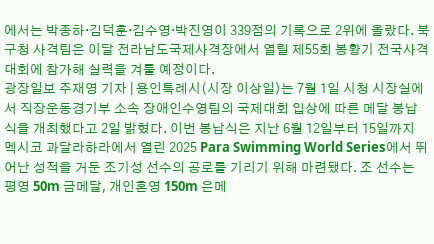에서는 박종하·김덕훈·김수영·박진영이 339점의 기록으로 2위에 올랐다. 북구청 사격팀은 이달 전라남도국제사격장에서 열릴 제55회 봉황기 전국사격대회에 참가해 실력을 겨룰 예정이다.
광장일보 주재영 기자 | 용인특례시(시장 이상일)는 7월 1일 시청 시장실에서 직장운동경기부 소속 장애인수영팀의 국제대회 입상에 따른 메달 봉납식을 개최했다고 2일 밝혔다. 이번 봉납식은 지난 6월 12일부터 15일까지 멕시코 과달라하라에서 열린 2025 Para Swimming World Series에서 뛰어난 성적을 거둔 조기성 선수의 공로를 기리기 위해 마련됐다. 조 선수는 평영 50m 금메달, 개인혼영 150m 은메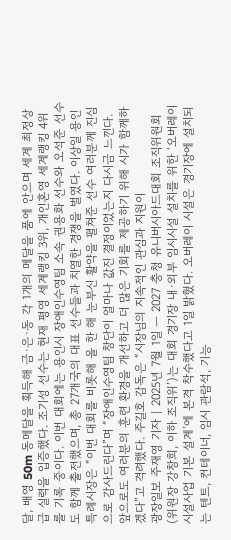달, 배영 50m 동메달을 획득해 금·은·동 각 1개의 메달을 품에 안으며 세계 최정상급 실력을 입증했다. 조기성 선수는 현재 평영 세계랭킹 3위, 개인혼영 세계랭킹 4위를 기록 중이다. 이번 대회에는 용인시 장애인수영팀 소속 권용화 선수와 오석준 선수도 함께 출전했으며, 총 27개국의 대표 선수들과 치열한 경쟁을 벌였다. 이상일 용인특례시장은 “이번 대회를 비롯해 올 한 해 눈부신 활약을 펼쳐준 선수 여러분께 진심으로 감사드린다”며 “장애인수영팀 창단이 얼마나 값진 결정이었는지 다시금 느낀다. 앞으로도 여러분의 훈련 환경을 개선하고 더 많은 기회를 제공하기 위해 시가 함께하겠다”고 격려했다. 주길호 감독은 “시장님의 지속적인 관심과 지원이
광장일보 주재영 기자 | 2025년 7월 1일 — 2027 충청 유니버시아드대회 조직위원회(위원장 강창희, 이하 조직위’)는 대회 경기장 내·외부 임시시설 설치를 위한 ‘오버레이 시설사업 기본 설계’에 본격 착수했다고 1일 밝혔다. 오버레이 시설은 경기장에 설치되는 텐트, 컨테이너, 임시 관람석, 기능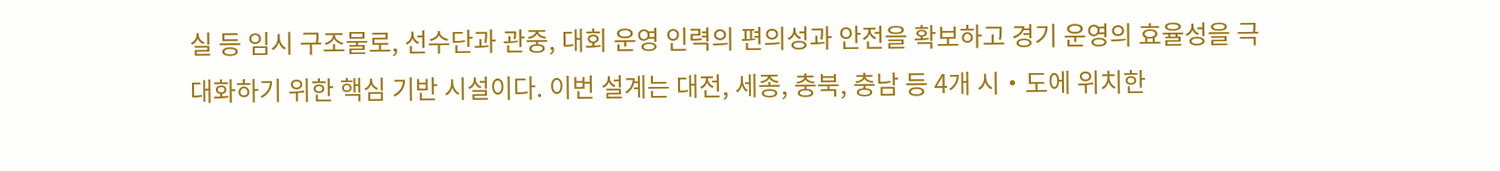실 등 임시 구조물로, 선수단과 관중, 대회 운영 인력의 편의성과 안전을 확보하고 경기 운영의 효율성을 극대화하기 위한 핵심 기반 시설이다. 이번 설계는 대전, 세종, 충북, 충남 등 4개 시‧도에 위치한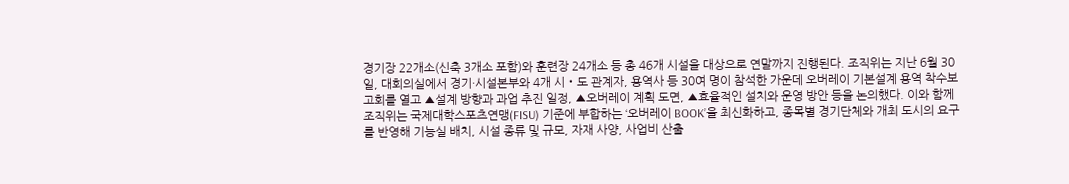경기장 22개소(신축 3개소 포함)와 훈련장 24개소 등 총 46개 시설을 대상으로 연말까지 진행된다. 조직위는 지난 6월 30일, 대회의실에서 경기·시설본부와 4개 시‧도 관계자, 용역사 등 30여 명이 참석한 가운데 오버레이 기본설계 용역 착수보고회를 열고 ▲설계 방향과 과업 추진 일정, ▲오버레이 계획 도면, ▲효율적인 설치와 운영 방안 등을 논의했다. 이와 함께 조직위는 국제대학스포츠연맹(FISU) 기준에 부합하는 ‘오버레이 BOOK’을 최신화하고, 종목별 경기단체와 개최 도시의 요구를 반영해 기능실 배치, 시설 종류 및 규모, 자재 사양, 사업비 산출